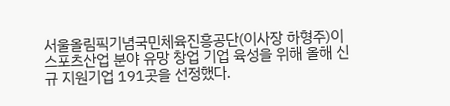서울올림픽기념국민체육진흥공단(이사장 하형주)이 스포츠산업 분야 유망 창업 기업 육성을 위해 올해 신규 지원기업 191곳을 선정했다.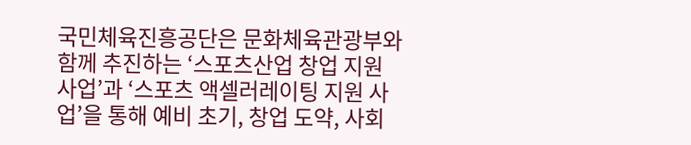국민체육진흥공단은 문화체육관광부와 함께 추진하는 ‘스포츠산업 창업 지원 사업’과 ‘스포츠 액셀러레이팅 지원 사업’을 통해 예비 초기, 창업 도약, 사회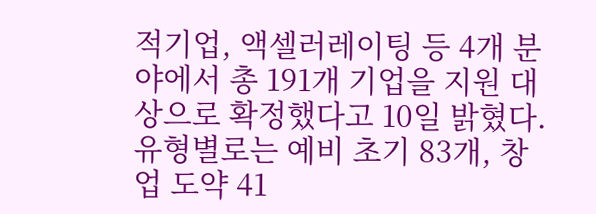적기업, 액셀러레이팅 등 4개 분야에서 총 191개 기업을 지원 대상으로 확정했다고 10일 밝혔다.
유형별로는 예비 초기 83개, 창업 도약 41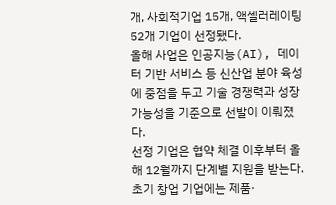개, 사회적기업 15개, 액셀러레이팅 52개 기업이 선정됐다.
올해 사업은 인공지능(AI), 데이터 기반 서비스 등 신산업 분야 육성에 중점을 두고 기술 경쟁력과 성장 가능성을 기준으로 선발이 이뤄졌다.
선정 기업은 협약 체결 이후부터 올해 12월까지 단계별 지원을 받는다. 초기 창업 기업에는 제품·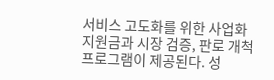서비스 고도화를 위한 사업화 지원금과 시장 검증, 판로 개척 프로그램이 제공된다. 성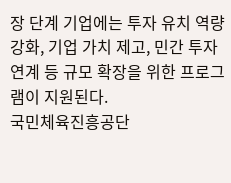장 단계 기업에는 투자 유치 역량 강화, 기업 가치 제고, 민간 투자 연계 등 규모 확장을 위한 프로그램이 지원된다.
국민체육진흥공단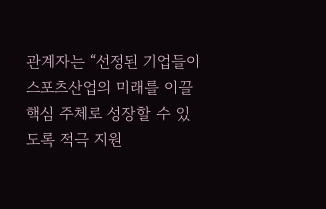관계자는 “선정된 기업들이 스포츠산업의 미래를 이끌 핵심 주체로 성장할 수 있도록 적극 지원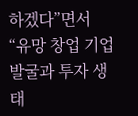하겠다”면서 “유망 창업 기업 발굴과 투자 생태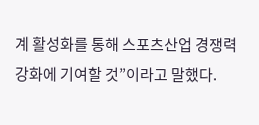계 활성화를 통해 스포츠산업 경쟁력 강화에 기여할 것”이라고 말했다.